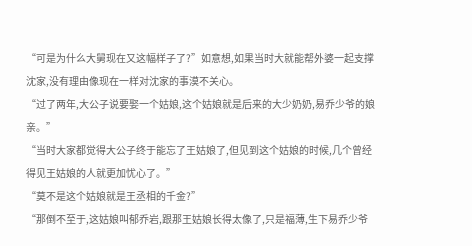“可是为什么大舅现在又这幅样子了?”如意想,如果当时大就能帮外婆一起支撑沈家,没有理由像现在一样对沈家的事漠不关心。
“过了两年,大公子说要娶一个姑娘,这个姑娘就是后来的大少奶奶,易乔少爷的娘亲。”
“当时大家都觉得大公子终于能忘了王姑娘了,但见到这个姑娘的时候,几个曾经得见王姑娘的人就更加忧心了。”
“莫不是这个姑娘就是王丞相的千金?”
“那倒不至于,这姑娘叫郁乔岩,跟那王姑娘长得太像了,只是福薄,生下易乔少爷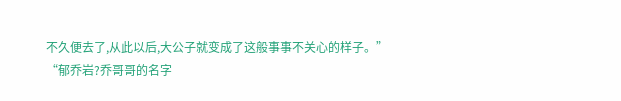不久便去了,从此以后,大公子就变成了这般事事不关心的样子。”
“郁乔岩?乔哥哥的名字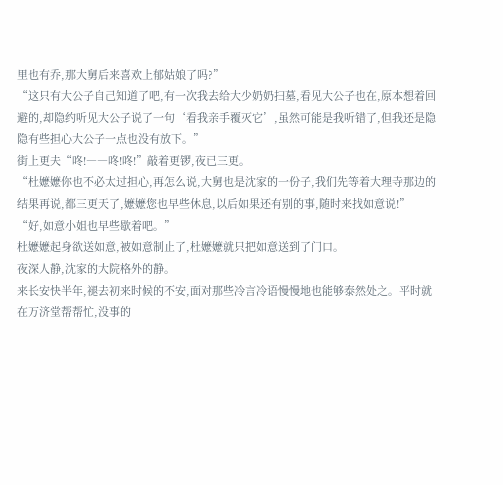里也有乔,那大舅后来喜欢上郁姑娘了吗?”
“这只有大公子自己知道了吧,有一次我去给大少奶奶扫墓,看见大公子也在,原本想着回避的,却隐约听见大公子说了一句‘看我亲手覆灭它’,虽然可能是我听错了,但我还是隐隐有些担心大公子一点也没有放下。”
街上更夫“咚!――咚!咚!”敲着更锣,夜已三更。
“杜嬷嬷你也不必太过担心,再怎么说,大舅也是沈家的一份子,我们先等着大理寺那边的结果再说,都三更天了,嬷嬷您也早些休息,以后如果还有别的事,随时来找如意说!”
“好,如意小姐也早些歇着吧。”
杜嬷嬷起身欲送如意,被如意制止了,杜嬷嬷就只把如意送到了门口。
夜深人静,沈家的大院格外的静。
来长安快半年,褪去初来时候的不安,面对那些冷言冷语慢慢地也能够泰然处之。平时就在万济堂帮帮忙,没事的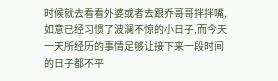时候就去看看外婆或者去跟乔哥哥拌拌嘴,如意已经习惯了波澜不惊的小日子,而今天一天所经历的事情足够让接下来一段时间的日子都不平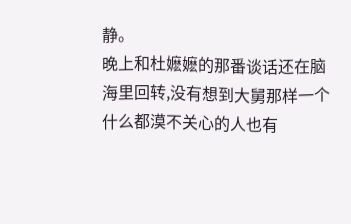静。
晚上和杜嬷嬷的那番谈话还在脑海里回转,没有想到大舅那样一个什么都漠不关心的人也有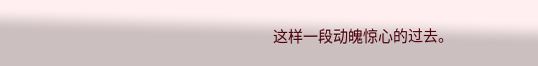这样一段动魄惊心的过去。